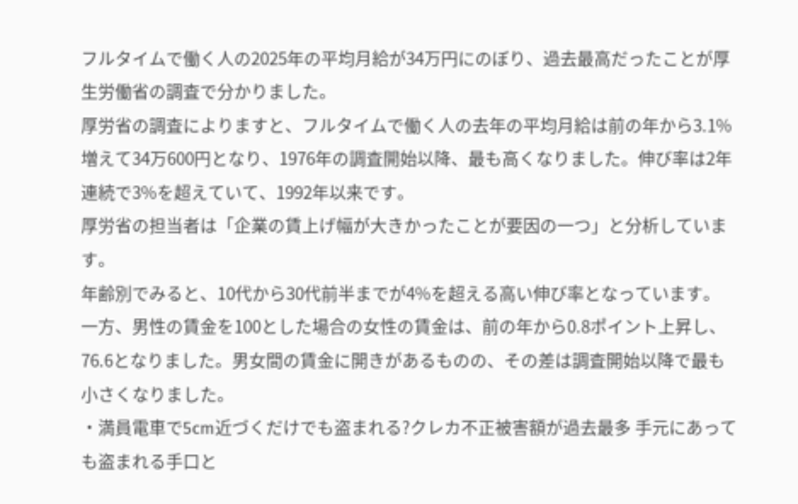フルタイムで働く人の2025年の平均月給が34万円にのぼり、過去最高だったことが厚生労働省の調査で分かりました。
厚労省の調査によりますと、フルタイムで働く人の去年の平均月給は前の年から3.1%増えて34万600円となり、1976年の調査開始以降、最も高くなりました。伸び率は2年連続で3%を超えていて、1992年以来です。
厚労省の担当者は「企業の賃上げ幅が大きかったことが要因の一つ」と分析しています。
年齢別でみると、10代から30代前半までが4%を超える高い伸び率となっています。
一方、男性の賃金を100とした場合の女性の賃金は、前の年から0.8ポイント上昇し、76.6となりました。男女間の賃金に開きがあるものの、その差は調査開始以降で最も小さくなりました。
・満員電車で5cm近づくだけでも盗まれる?クレカ不正被害額が過去最多 手元にあっても盗まれる手口と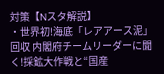対策【Nスタ解説】
・世界初!海底「レアアース泥」回収 内閣府チームリーダーに聞く!採鉱大作戦と“国産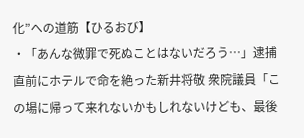化”への道筋【ひるおび】
・「あんな微罪で死ぬことはないだろう…」逮捕直前にホテルで命を絶った新井将敬 衆院議員「この場に帰って来れないかもしれないけども、最後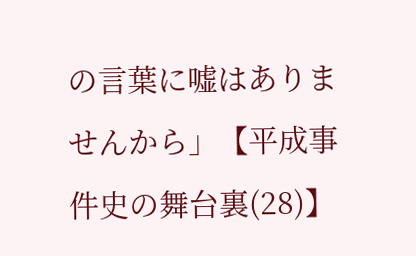の言葉に嘘はありませんから」【平成事件史の舞台裏(28)】